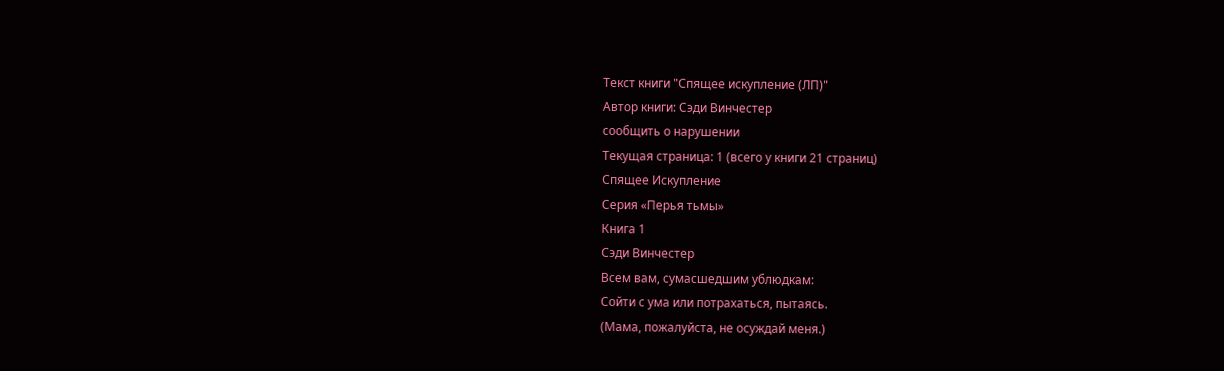Текст книги "Спящее искупление (ЛП)"
Автор книги: Сэди Винчестер
сообщить о нарушении
Текущая страница: 1 (всего у книги 21 страниц)
Спящее Искупление
Серия «Перья тьмы»
Книга 1
Сэди Винчестер
Всем вам, сумасшедшим ублюдкам:
Сойти с ума или потрахаться, пытаясь.
(Мама, пожалуйста, не осуждай меня.)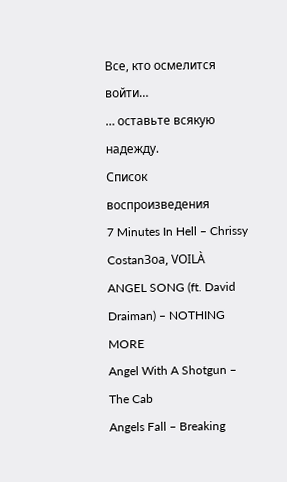Все, кто осмелится войти…
… оставьте всякую надежду.
Список воспроизведения
7 Minutes In Hell – Chrissy CostanЗоa, VOILÀ
ANGEL SONG (ft. David Draiman) – NOTHING MORE
Angel With A Shotgun – The Cab
Angels Fall – Breaking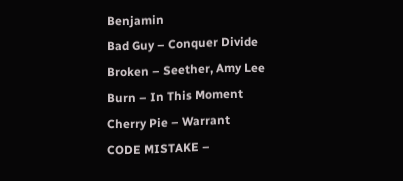Benjamin
Bad Guy – Conquer Divide
Broken – Seether, Amy Lee
Burn – In This Moment
Cherry Pie – Warrant
CODE MISTAKE –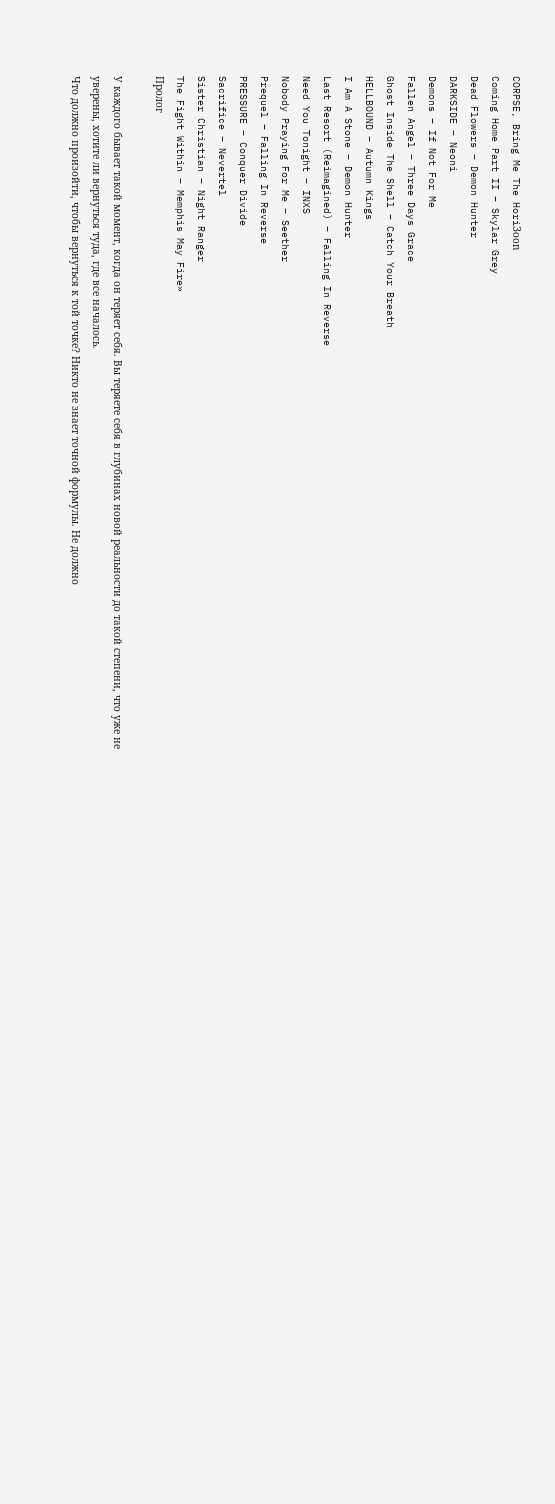CORPSE, Bring Me The HoriЗоon
Coming Home Part II – Skylar Grey
Dead Flowers – Demon Hunter
DARKSIDE – Neoni
Demons – If Not For Me
Fallen Angel – Three Days Grace
Ghost Inside The Shell – Catch Your Breath
HELLBOUND – Autumn Kings
I Am A Stone – Demon Hunter
Last Resort (Reimagined) – Falling In Reverse
Need You Tonight – INXS
Nobody Praying For Me – Seether
Prequel – Falling In Reverse
PRESSURE – Conquer Divide
Sacrifice – Nevertel
Sister Christian – Night Ranger
The Fight Within – Memphis May Fire»
Пролог

У каждого бывает такой момент, когда он теряет себя. Вы теряете себя в глубинах новой реальности до такой степени, что уже не уверены, хотите ли вернуться туда, где все началось.
Что должно произойти, чтобы вернуться к той точке? Никто не знает точной формулы. Не должно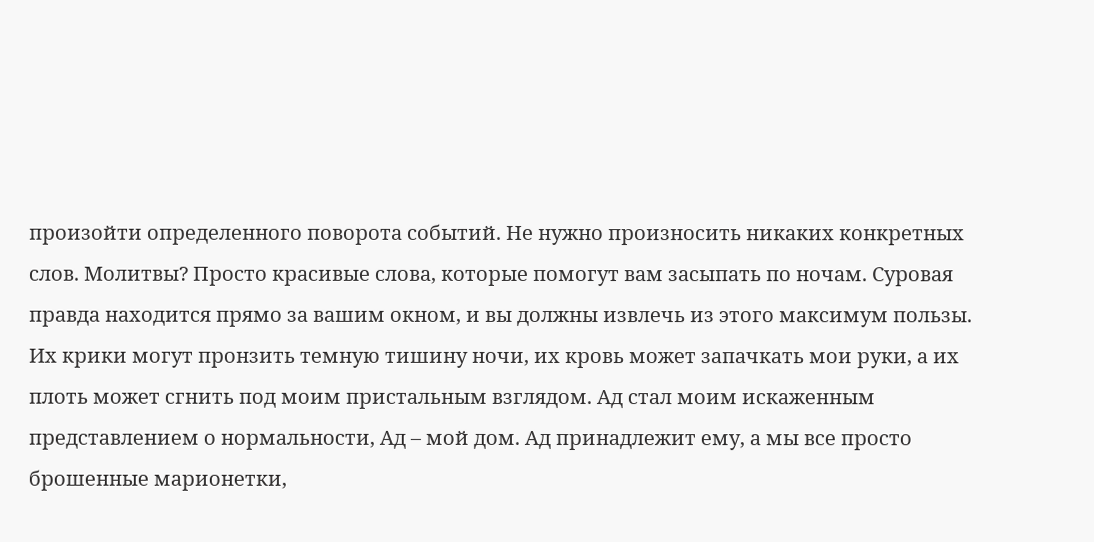произойти определенного поворота событий. Не нужно произносить никаких конкретных слов. Молитвы? Просто красивые слова, которые помогут вам засыпать по ночам. Суровая правда находится прямо за вашим окном, и вы должны извлечь из этого максимум пользы.
Их крики могут пронзить темную тишину ночи, их кровь может запачкать мои руки, а их плоть может сгнить под моим пристальным взглядом. Ад стал моим искаженным представлением о нормальности, Ад – мой дом. Ад принадлежит ему, а мы все просто брошенные марионетки,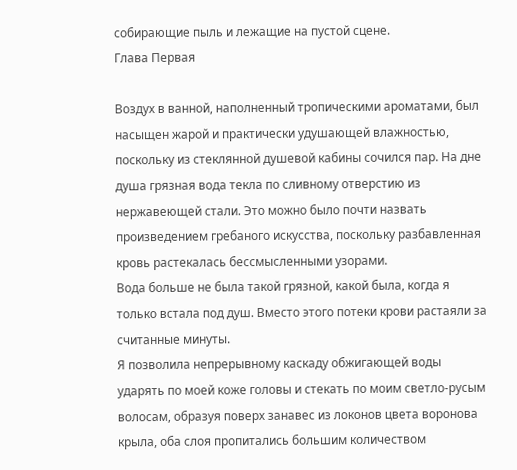собирающие пыль и лежащие на пустой сцене.
Глава Первая

Воздух в ванной, наполненный тропическими ароматами, был насыщен жарой и практически удушающей влажностью, поскольку из стеклянной душевой кабины сочился пар. На дне душа грязная вода текла по сливному отверстию из нержавеющей стали. Это можно было почти назвать произведением гребаного искусства, поскольку разбавленная кровь растекалась бессмысленными узорами.
Вода больше не была такой грязной, какой была, когда я только встала под душ. Вместо этого потеки крови растаяли за считанные минуты.
Я позволила непрерывному каскаду обжигающей воды ударять по моей коже головы и стекать по моим светло-русым волосам, образуя поверх занавес из локонов цвета воронова крыла, оба слоя пропитались большим количеством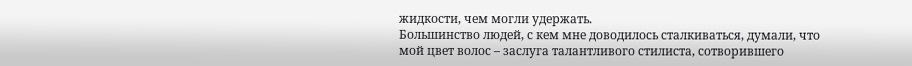жидкости, чем могли удержать.
Большинство людей, с кем мне доводилось сталкиваться, думали, что мой цвет волос – заслуга талантливого стилиста, сотворившего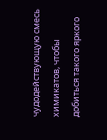чудодействующую смесь химикатов, чтобы добиться такого яркого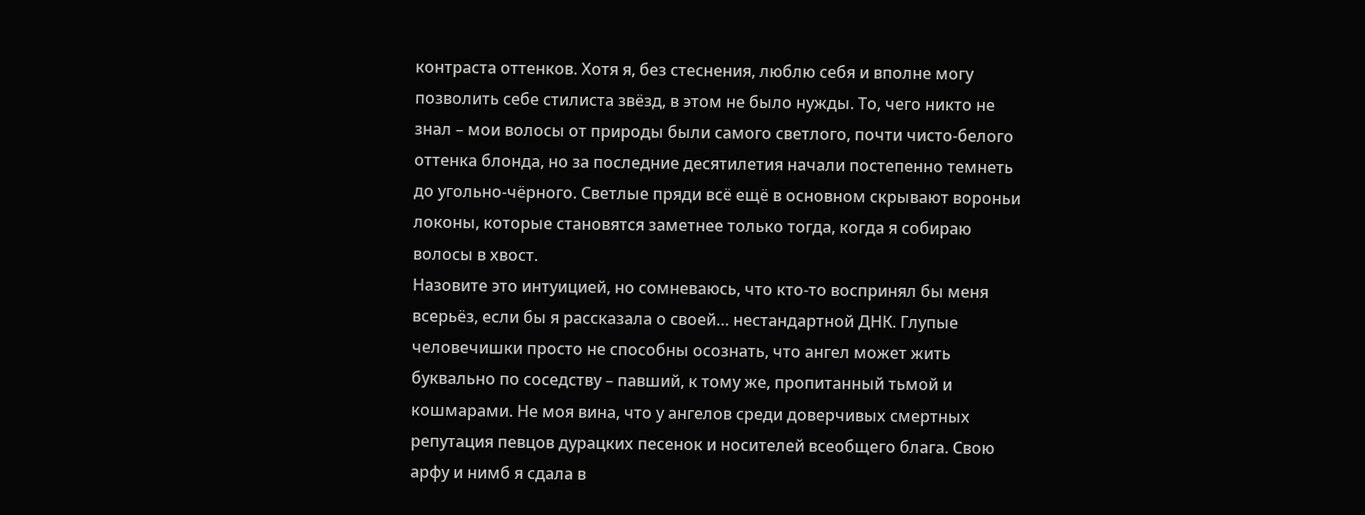контраста оттенков. Хотя я, без стеснения, люблю себя и вполне могу позволить себе стилиста звёзд, в этом не было нужды. То, чего никто не знал – мои волосы от природы были самого светлого, почти чисто-белого оттенка блонда, но за последние десятилетия начали постепенно темнеть до угольно-чёрного. Светлые пряди всё ещё в основном скрывают вороньи локоны, которые становятся заметнее только тогда, когда я собираю волосы в хвост.
Назовите это интуицией, но сомневаюсь, что кто-то воспринял бы меня всерьёз, если бы я рассказала о своей… нестандартной ДНК. Глупые человечишки просто не способны осознать, что ангел может жить буквально по соседству – павший, к тому же, пропитанный тьмой и кошмарами. Не моя вина, что у ангелов среди доверчивых смертных репутация певцов дурацких песенок и носителей всеобщего блага. Свою арфу и нимб я сдала в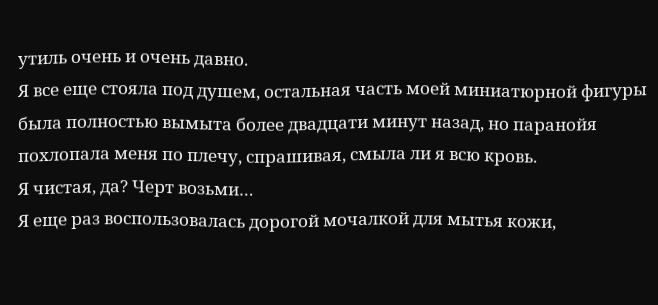утиль очень и очень давно.
Я все еще стояла под душем, остальная часть моей миниатюрной фигуры была полностью вымыта более двадцати минут назад, но паранойя похлопала меня по плечу, спрашивая, смыла ли я всю кровь.
Я чистая, да? Черт возьми…
Я еще раз воспользовалась дорогой мочалкой для мытья кожи,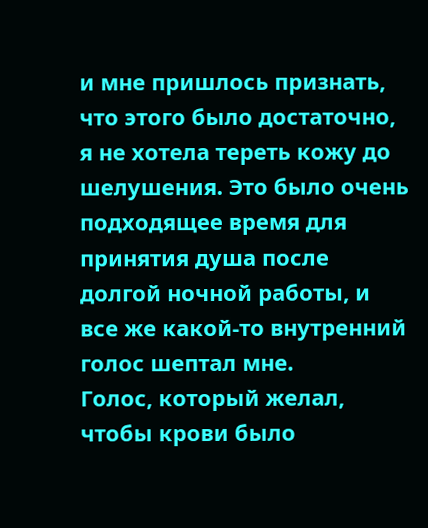и мне пришлось признать, что этого было достаточно, я не хотела тереть кожу до шелушения. Это было очень подходящее время для принятия душа после долгой ночной работы, и все же какой-то внутренний голос шептал мне.
Голос, который желал, чтобы крови было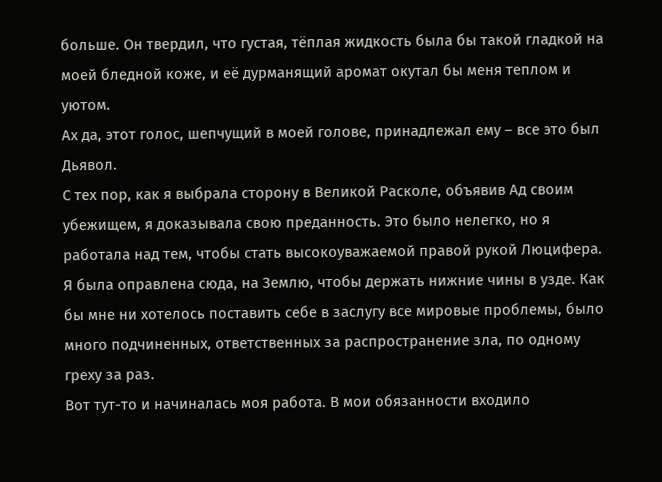больше. Он твердил, что густая, тёплая жидкость была бы такой гладкой на моей бледной коже, и её дурманящий аромат окутал бы меня теплом и уютом.
Ах да, этот голос, шепчущий в моей голове, принадлежал ему – все это был Дьявол.
С тех пор, как я выбрала сторону в Великой Расколе, объявив Ад своим убежищем, я доказывала свою преданность. Это было нелегко, но я работала над тем, чтобы стать высокоуважаемой правой рукой Люцифера.
Я была оправлена сюда, на Землю, чтобы держать нижние чины в узде. Как бы мне ни хотелось поставить себе в заслугу все мировые проблемы, было много подчиненных, ответственных за распространение зла, по одному греху за раз.
Вот тут-то и начиналась моя работа. В мои обязанности входило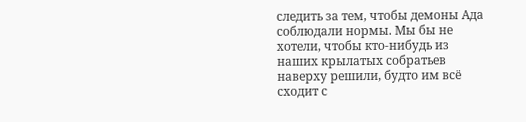следить за тем, чтобы демоны Ада соблюдали нормы. Мы бы не хотели, чтобы кто-нибудь из наших крылатых собратьев наверху решили, будто им всё сходит с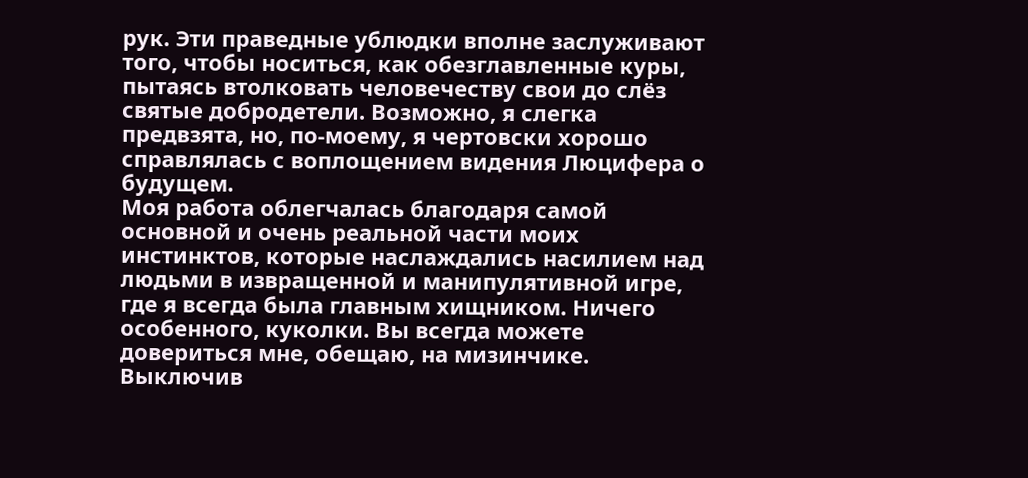рук. Эти праведные ублюдки вполне заслуживают того, чтобы носиться, как обезглавленные куры, пытаясь втолковать человечеству свои до слёз святые добродетели. Возможно, я слегка предвзята, но, по-моему, я чертовски хорошо справлялась с воплощением видения Люцифера о будущем.
Моя работа облегчалась благодаря самой основной и очень реальной части моих инстинктов, которые наслаждались насилием над людьми в извращенной и манипулятивной игре, где я всегда была главным хищником. Ничего особенного, куколки. Вы всегда можете довериться мне, обещаю, на мизинчике.
Выключив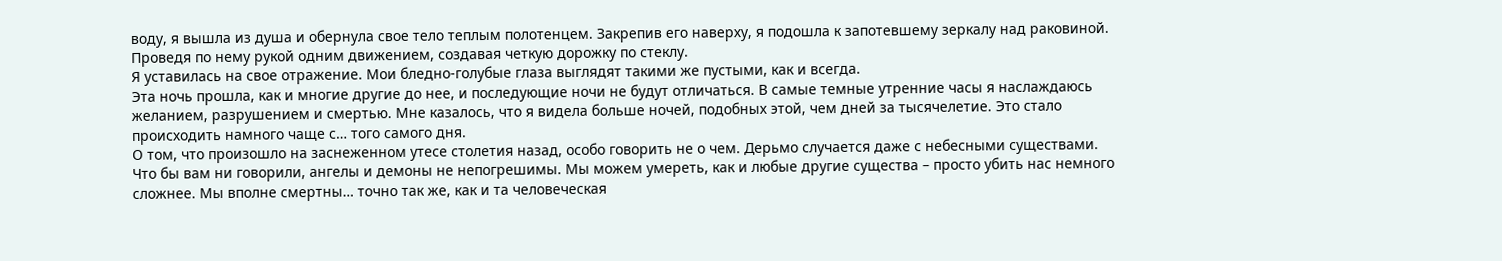воду, я вышла из душа и обернула свое тело теплым полотенцем. Закрепив его наверху, я подошла к запотевшему зеркалу над раковиной. Проведя по нему рукой одним движением, создавая четкую дорожку по стеклу.
Я уставилась на свое отражение. Мои бледно-голубые глаза выглядят такими же пустыми, как и всегда.
Эта ночь прошла, как и многие другие до нее, и последующие ночи не будут отличаться. В самые темные утренние часы я наслаждаюсь желанием, разрушением и смертью. Мне казалось, что я видела больше ночей, подобных этой, чем дней за тысячелетие. Это стало происходить намного чаще с… того самого дня.
О том, что произошло на заснеженном утесе столетия назад, особо говорить не о чем. Дерьмо случается даже с небесными существами. Что бы вам ни говорили, ангелы и демоны не непогрешимы. Мы можем умереть, как и любые другие существа – просто убить нас немного сложнее. Мы вполне смертны… точно так же, как и та человеческая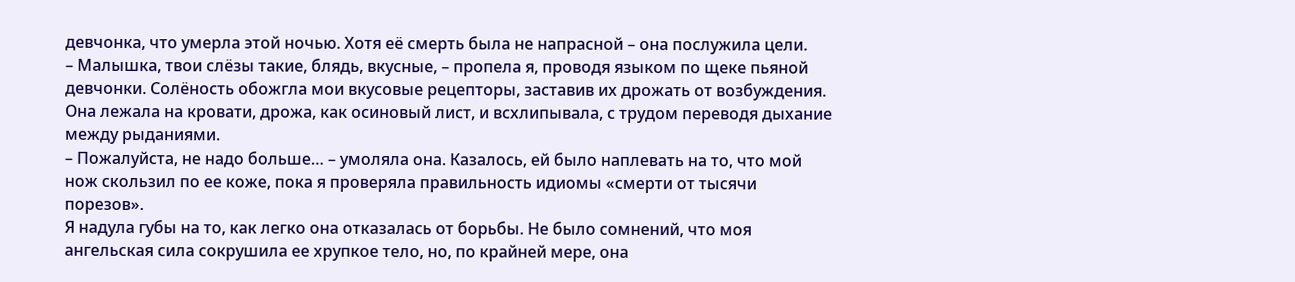девчонка, что умерла этой ночью. Хотя её смерть была не напрасной – она послужила цели.
– Малышка, твои слёзы такие, блядь, вкусные, – пропела я, проводя языком по щеке пьяной девчонки. Солёность обожгла мои вкусовые рецепторы, заставив их дрожать от возбуждения.
Она лежала на кровати, дрожа, как осиновый лист, и всхлипывала, с трудом переводя дыхание между рыданиями.
– Пожалуйста, не надо больше… – умоляла она. Казалось, ей было наплевать на то, что мой нож скользил по ее коже, пока я проверяла правильность идиомы «смерти от тысячи порезов».
Я надула губы на то, как легко она отказалась от борьбы. Не было сомнений, что моя ангельская сила сокрушила ее хрупкое тело, но, по крайней мере, она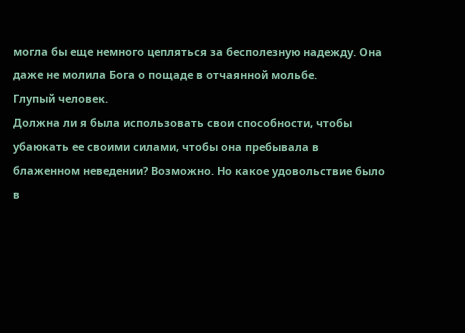могла бы еще немного цепляться за бесполезную надежду. Она даже не молила Бога о пощаде в отчаянной мольбе.
Глупый человек.
Должна ли я была использовать свои способности, чтобы убаюкать ее своими силами, чтобы она пребывала в блаженном неведении? Возможно. Но какое удовольствие было в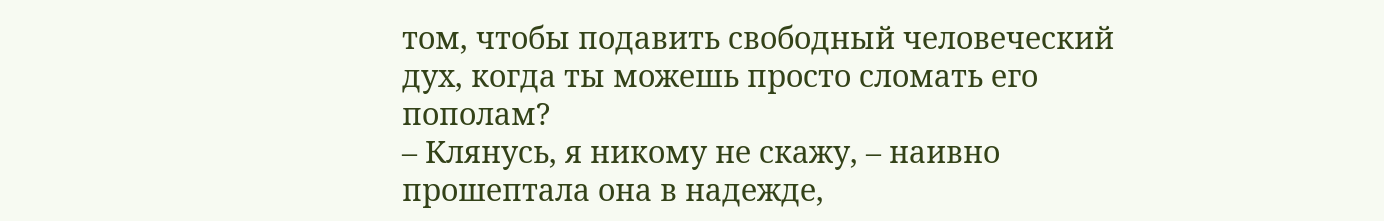том, чтобы подавить свободный человеческий дух, когда ты можешь просто сломать его пополам?
– Клянусь, я никому не скажу, – наивно прошептала она в надежде,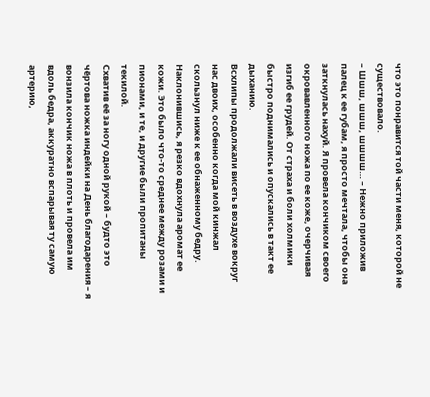что это понравится той части меня, которой не существовало.
– Шшш, шшш, шшшш… – Нежно приложив палец к ее губам, я просто мечтала, чтобы она заткнулась нахуй. Я провела кончиком своего окровавленного ножа по ее коже, очерчивая изгиб ее грудей. От страха и боли холмики быстро поднимались и опускались в такт ее дыханию.
Всхлипы продолжали висеть в воздухе вокруг нас двоих, особенно когда мой кинжал скользнул ниже к ее обнаженному бедру. Наклонившись, я резко вдохнула аромат ее кожи. Это было что-то среднее между розами и пионами, и те, и другие были пропитаны текилой.
Схватив её за ногу одной рукой – будто это чёртова ножка индейки на День благодарения – я вонзила кончик ножа в плоть и провела им вдоль бедра, аккуратно вспарывая ту самую артерию,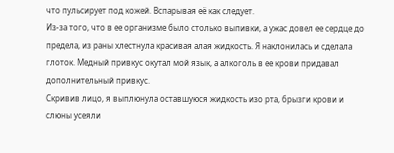что пульсирует под кожей. Вспарывая её как следует.
Из-за того, что в ее организме было столько выпивки, а ужас довел ее сердце до предела, из раны хлестнула красивая алая жидкость. Я наклонилась и сделала глоток. Медный привкус окутал мой язык, а алкоголь в ее крови придавал дополнительный привкус.
Скривив лицо, я выплюнула оставшуюся жидкость изо рта, брызги крови и слюны усеяли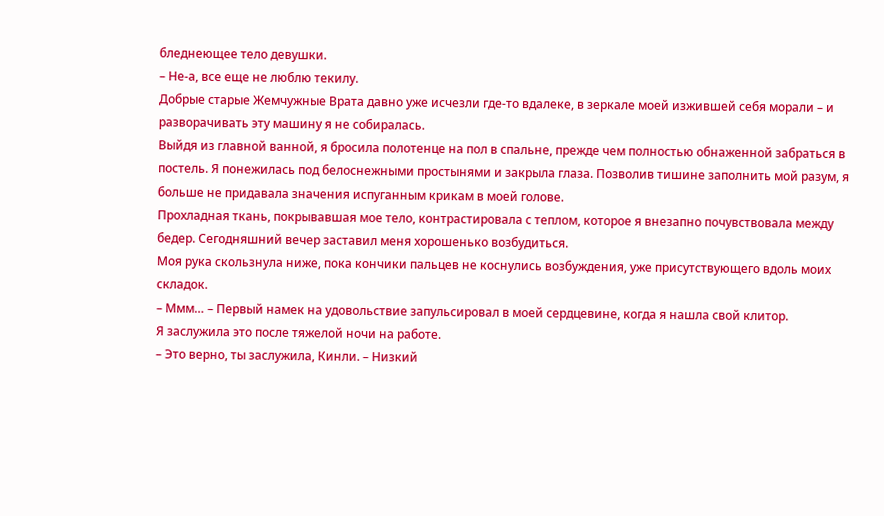бледнеющее тело девушки.
– Не-а, все еще не люблю текилу.
Добрые старые Жемчужные Врата давно уже исчезли где-то вдалеке, в зеркале моей изжившей себя морали – и разворачивать эту машину я не собиралась.
Выйдя из главной ванной, я бросила полотенце на пол в спальне, прежде чем полностью обнаженной забраться в постель. Я понежилась под белоснежными простынями и закрыла глаза. Позволив тишине заполнить мой разум, я больше не придавала значения испуганным крикам в моей голове.
Прохладная ткань, покрывавшая мое тело, контрастировала с теплом, которое я внезапно почувствовала между бедер. Сегодняшний вечер заставил меня хорошенько возбудиться.
Моя рука скользнула ниже, пока кончики пальцев не коснулись возбуждения, уже присутствующего вдоль моих складок.
– Ммм… – Первый намек на удовольствие запульсировал в моей сердцевине, когда я нашла свой клитор.
Я заслужила это после тяжелой ночи на работе.
– Это верно, ты заслужила, Кинли. – Низкий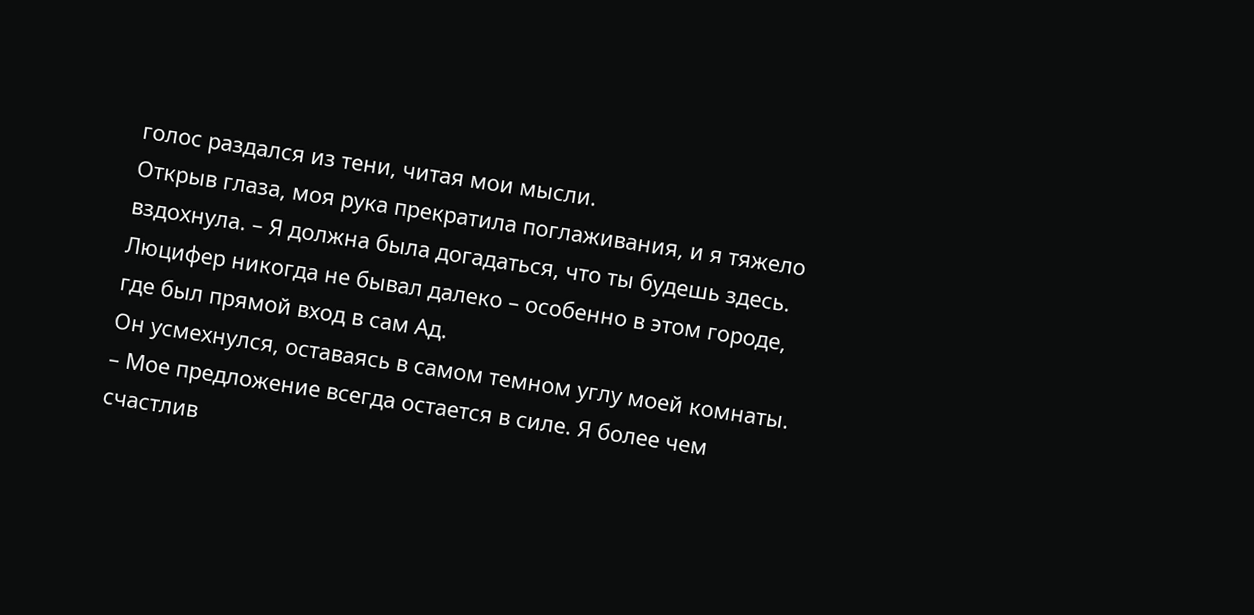голос раздался из тени, читая мои мысли.
Открыв глаза, моя рука прекратила поглаживания, и я тяжело вздохнула. – Я должна была догадаться, что ты будешь здесь.
Люцифер никогда не бывал далеко – особенно в этом городе, где был прямой вход в сам Ад.
Он усмехнулся, оставаясь в самом темном углу моей комнаты.
– Мое предложение всегда остается в силе. Я более чем счастлив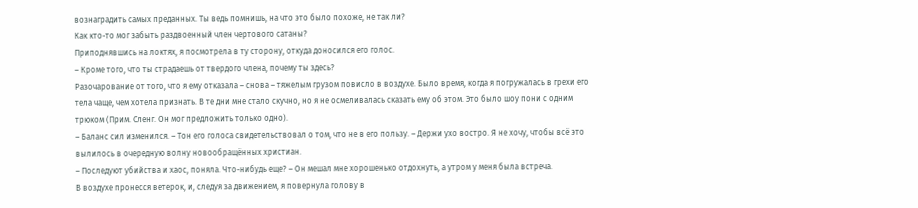вознаградить самых преданных. Ты ведь помнишь, на что это было похоже, не так ли?
Как кто-то мог забыть раздвоенный член чертового сатаны?
Приподнявшись на локтях, я посмотрела в ту сторону, откуда доносился его голос.
– Кроме того, что ты страдаешь от твердого члена, почему ты здесь?
Разочарование от того, что я ему отказала – снова – тяжелым грузом повисло в воздухе. Было время, когда я погружалась в грехи его тела чаще, чем хотела признать. В те дни мне стало скучно, но я не осмеливалась сказать ему об этом. Это было шоу пони с одним трюком (Прим. Сленг. Он мог предложить только одно).
– Баланс сил изменился. – Тон его голоса свидетельствовал о том, что не в его пользу. – Держи ухо востро. Я не хочу, чтобы всё это вылилось в очередную волну новообращённых христиан.
– Последуют убийства и хаос, поняла. Что-нибудь еще? – Он мешал мне хорошенько отдохнуть, а утром у меня была встреча.
В воздухе пронесся ветерок, и, следуя за движением, я повернула голову в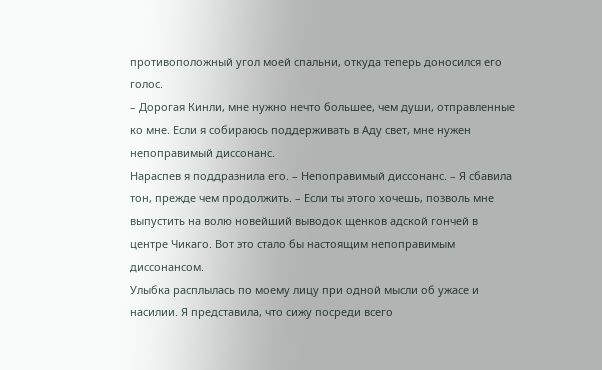противоположный угол моей спальни, откуда теперь доносился его голос.
– Дорогая Кинли, мне нужно нечто большее, чем души, отправленные ко мне. Если я собираюсь поддерживать в Аду свет, мне нужен непоправимый диссонанс.
Нараспев я поддразнила его. – Непоправимый диссонанс. – Я сбавила тон, прежде чем продолжить. – Если ты этого хочешь, позволь мне выпустить на волю новейший выводок щенков адской гончей в центре Чикаго. Вот это стало бы настоящим непоправимым диссонансом.
Улыбка расплылась по моему лицу при одной мысли об ужасе и насилии. Я представила, что сижу посреди всего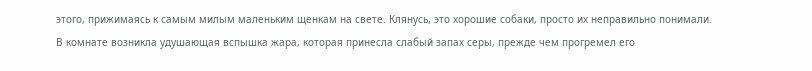этого, прижимаясь к самым милым маленьким щенкам на свете. Клянусь, это хорошие собаки, просто их неправильно понимали.
В комнате возникла удушающая вспышка жара, которая принесла слабый запах серы, прежде чем прогремел его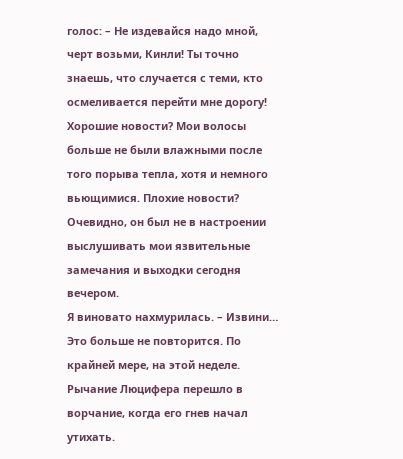голос: – Не издевайся надо мной, черт возьми, Кинли! Ты точно знаешь, что случается с теми, кто осмеливается перейти мне дорогу!
Хорошие новости? Мои волосы больше не были влажными после того порыва тепла, хотя и немного вьющимися. Плохие новости? Очевидно, он был не в настроении выслушивать мои язвительные замечания и выходки сегодня вечером.
Я виновато нахмурилась. – Извини… Это больше не повторится. По крайней мере, на этой неделе.
Рычание Люцифера перешло в ворчание, когда его гнев начал утихать.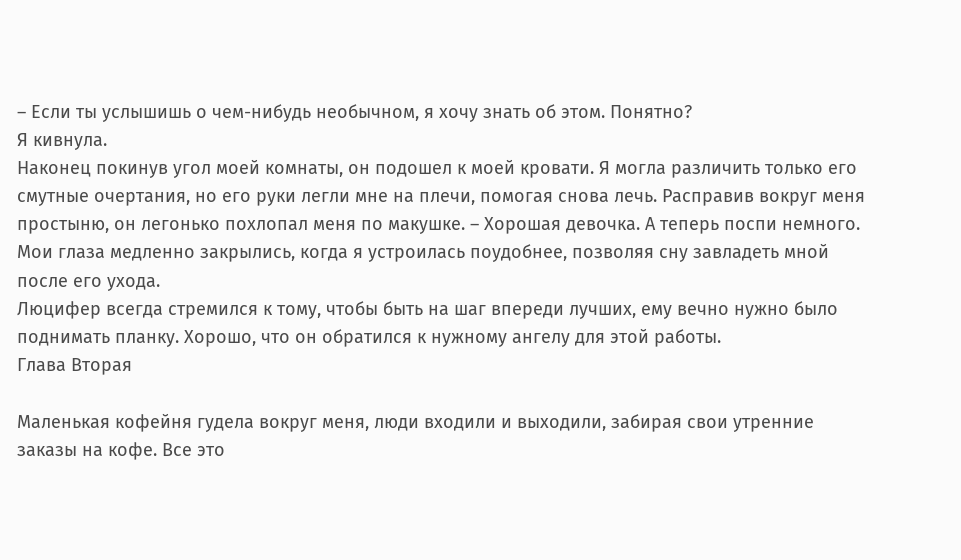– Если ты услышишь о чем-нибудь необычном, я хочу знать об этом. Понятно?
Я кивнула.
Наконец покинув угол моей комнаты, он подошел к моей кровати. Я могла различить только его смутные очертания, но его руки легли мне на плечи, помогая снова лечь. Расправив вокруг меня простыню, он легонько похлопал меня по макушке. – Хорошая девочка. А теперь поспи немного.
Мои глаза медленно закрылись, когда я устроилась поудобнее, позволяя сну завладеть мной после его ухода.
Люцифер всегда стремился к тому, чтобы быть на шаг впереди лучших, ему вечно нужно было поднимать планку. Хорошо, что он обратился к нужному ангелу для этой работы.
Глава Вторая

Маленькая кофейня гудела вокруг меня, люди входили и выходили, забирая свои утренние заказы на кофе. Все это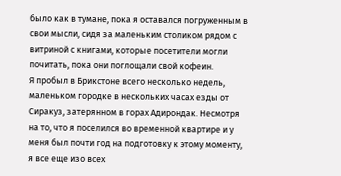было как в тумане, пока я оставался погруженным в свои мысли, сидя за маленьким столиком рядом с витриной с книгами, которые посетители могли почитать, пока они поглощали свой кофеин.
Я пробыл в Брикстоне всего несколько недель, маленьком городке в нескольких часах езды от Сиракуз, затерянном в горах Адирондак. Несмотря на то, что я поселился во временной квартире и у меня был почти год на подготовку к этому моменту, я все еще изо всех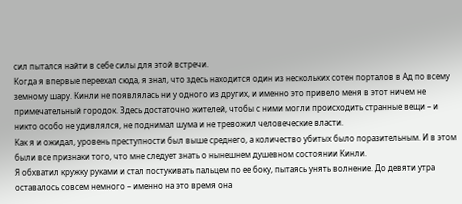сил пытался найти в себе силы для этой встречи.
Когда я впервые переехал сюда, я знал, что здесь находится один из нескольких сотен порталов в Ад по всему земному шару. Кинли не появлялась ни у одного из других, и именно это привело меня в этот ничем не примечательный городок. Здесь достаточно жителей, чтобы с ними могли происходить странные вещи – и никто особо не удивлялся, не поднимал шума и не тревожил человеческие власти.
Как я и ожидал, уровень преступности был выше среднего, а количество убитых было поразительным. И в этом были все признаки того, что мне следует знать о нынешнем душевном состоянии Кинли.
Я обхватил кружку руками и стал постукивать пальцем по ее боку, пытаясь унять волнение. До девяти утра оставалось совсем немного – именно на это время она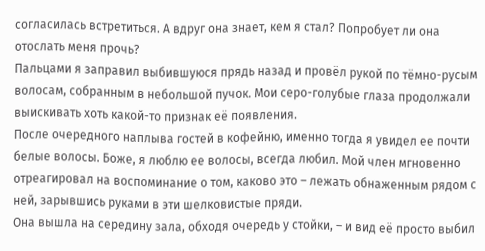согласилась встретиться. А вдруг она знает, кем я стал? Попробует ли она отослать меня прочь?
Пальцами я заправил выбившуюся прядь назад и провёл рукой по тёмно-русым волосам, собранным в небольшой пучок. Мои серо-голубые глаза продолжали выискивать хоть какой-то признак её появления.
После очередного наплыва гостей в кофейню, именно тогда я увидел ее почти белые волосы. Боже, я люблю ее волосы, всегда любил. Мой член мгновенно отреагировал на воспоминание о том, каково это – лежать обнаженным рядом с ней, зарывшись руками в эти шелковистые пряди.
Она вышла на середину зала, обходя очередь у стойки, – и вид её просто выбил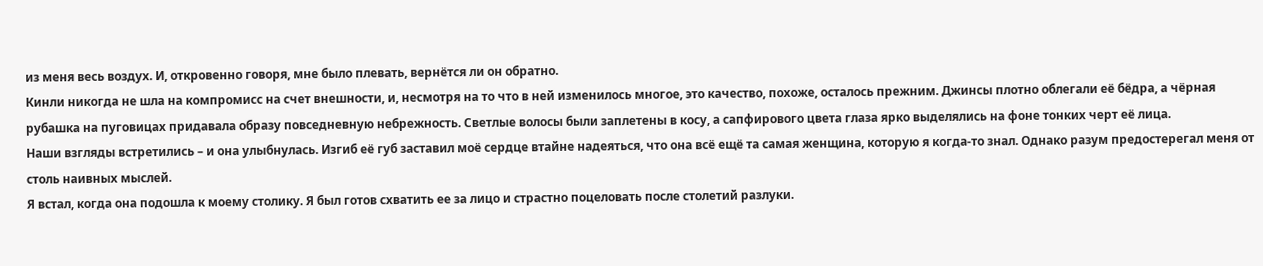из меня весь воздух. И, откровенно говоря, мне было плевать, вернётся ли он обратно.
Кинли никогда не шла на компромисс на счет внешности, и, несмотря на то что в ней изменилось многое, это качество, похоже, осталось прежним. Джинсы плотно облегали её бёдра, а чёрная рубашка на пуговицах придавала образу повседневную небрежность. Светлые волосы были заплетены в косу, а сапфирового цвета глаза ярко выделялись на фоне тонких черт её лица.
Наши взгляды встретились – и она улыбнулась. Изгиб её губ заставил моё сердце втайне надеяться, что она всё ещё та самая женщина, которую я когда-то знал. Однако разум предостерегал меня от столь наивных мыслей.
Я встал, когда она подошла к моему столику. Я был готов схватить ее за лицо и страстно поцеловать после столетий разлуки.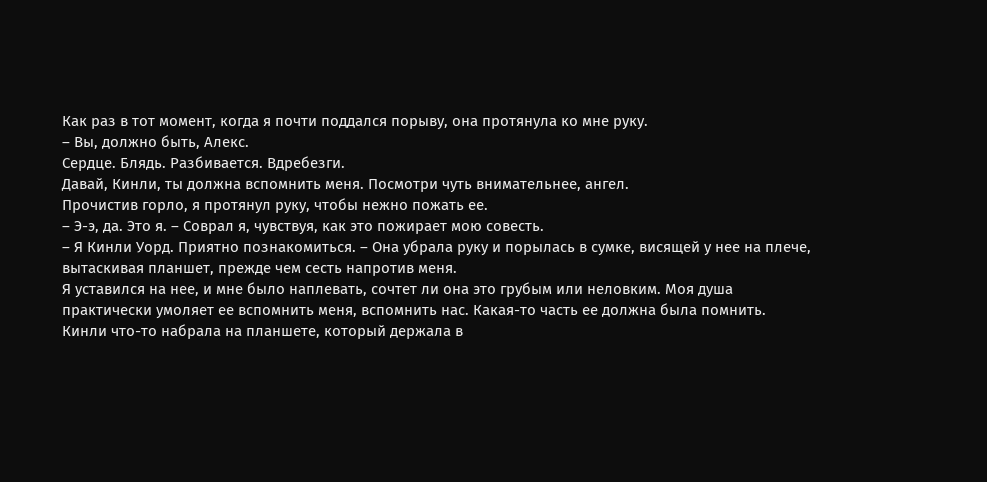Как раз в тот момент, когда я почти поддался порыву, она протянула ко мне руку.
– Вы, должно быть, Алекс.
Сердце. Блядь. Разбивается. Вдребезги.
Давай, Кинли, ты должна вспомнить меня. Посмотри чуть внимательнее, ангел.
Прочистив горло, я протянул руку, чтобы нежно пожать ее.
– Э-э, да. Это я. – Соврал я, чувствуя, как это пожирает мою совесть.
– Я Кинли Уорд. Приятно познакомиться. – Она убрала руку и порылась в сумке, висящей у нее на плече, вытаскивая планшет, прежде чем сесть напротив меня.
Я уставился на нее, и мне было наплевать, сочтет ли она это грубым или неловким. Моя душа практически умоляет ее вспомнить меня, вспомнить нас. Какая-то часть ее должна была помнить.
Кинли что-то набрала на планшете, который держала в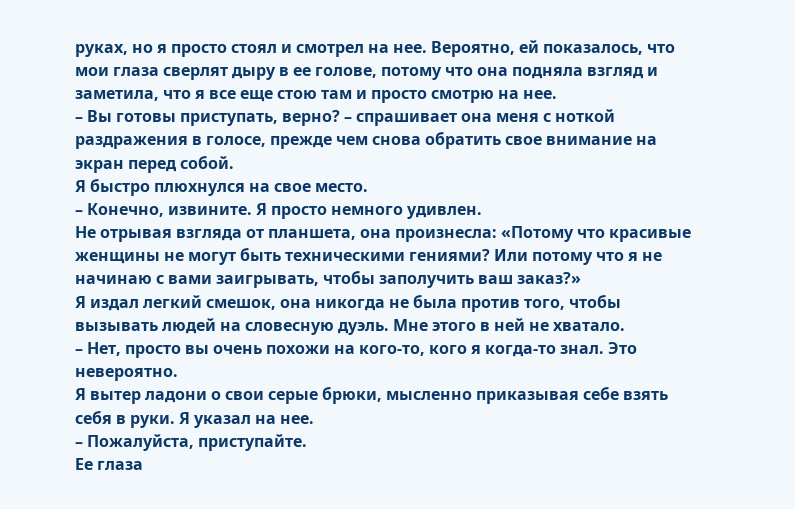руках, но я просто стоял и смотрел на нее. Вероятно, ей показалось, что мои глаза сверлят дыру в ее голове, потому что она подняла взгляд и заметила, что я все еще стою там и просто смотрю на нее.
– Вы готовы приступать, верно? – спрашивает она меня с ноткой раздражения в голосе, прежде чем снова обратить свое внимание на экран перед собой.
Я быстро плюхнулся на свое место.
– Конечно, извините. Я просто немного удивлен.
Не отрывая взгляда от планшета, она произнесла: «Потому что красивые женщины не могут быть техническими гениями? Или потому что я не начинаю с вами заигрывать, чтобы заполучить ваш заказ?»
Я издал легкий смешок, она никогда не была против того, чтобы вызывать людей на словесную дуэль. Мне этого в ней не хватало.
– Нет, просто вы очень похожи на кого-то, кого я когда-то знал. Это невероятно.
Я вытер ладони о свои серые брюки, мысленно приказывая себе взять себя в руки. Я указал на нее.
– Пожалуйста, приступайте.
Ее глаза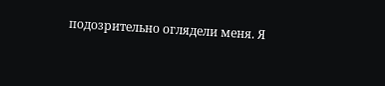подозрительно оглядели меня. Я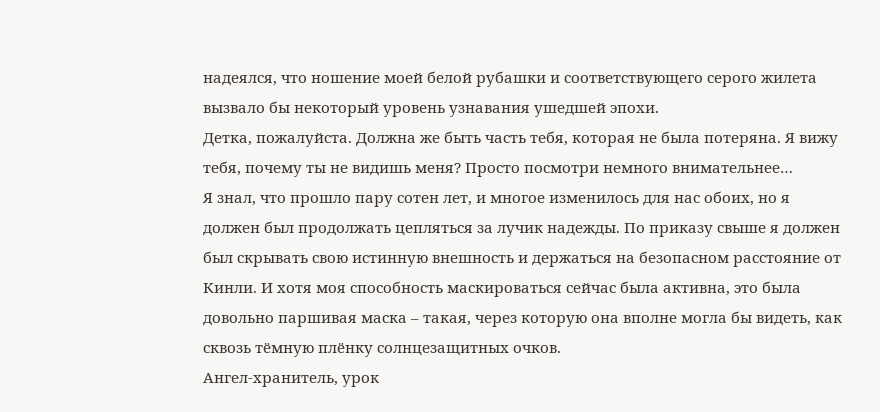надеялся, что ношение моей белой рубашки и соответствующего серого жилета вызвало бы некоторый уровень узнавания ушедшей эпохи.
Детка, пожалуйста. Должна же быть часть тебя, которая не была потеряна. Я вижу тебя, почему ты не видишь меня? Просто посмотри немного внимательнее…
Я знал, что прошло пару сотен лет, и многое изменилось для нас обоих, но я должен был продолжать цепляться за лучик надежды. По приказу свыше я должен был скрывать свою истинную внешность и держаться на безопасном расстояние от Кинли. И хотя моя способность маскироваться сейчас была активна, это была довольно паршивая маска – такая, через которую она вполне могла бы видеть, как сквозь тёмную плёнку солнцезащитных очков.
Ангел-хранитель, урок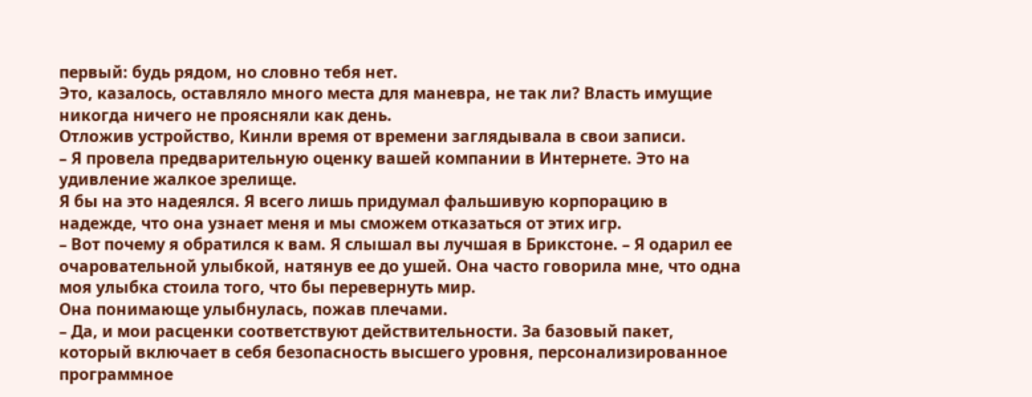первый: будь рядом, но словно тебя нет.
Это, казалось, оставляло много места для маневра, не так ли? Власть имущие никогда ничего не проясняли как день.
Отложив устройство, Кинли время от времени заглядывала в свои записи.
– Я провела предварительную оценку вашей компании в Интернете. Это на удивление жалкое зрелище.
Я бы на это надеялся. Я всего лишь придумал фальшивую корпорацию в надежде, что она узнает меня и мы сможем отказаться от этих игр.
– Вот почему я обратился к вам. Я слышал вы лучшая в Брикстоне. – Я одарил ее очаровательной улыбкой, натянув ее до ушей. Она часто говорила мне, что одна моя улыбка стоила того, что бы перевернуть мир.
Она понимающе улыбнулась, пожав плечами.
– Да, и мои расценки соответствуют действительности. За базовый пакет, который включает в себя безопасность высшего уровня, персонализированное программное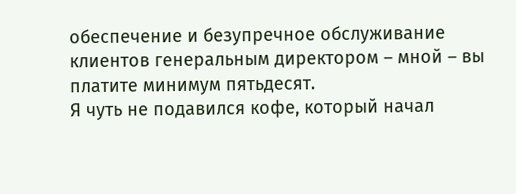обеспечение и безупречное обслуживание клиентов генеральным директором – мной – вы платите минимум пятьдесят.
Я чуть не подавился кофе, который начал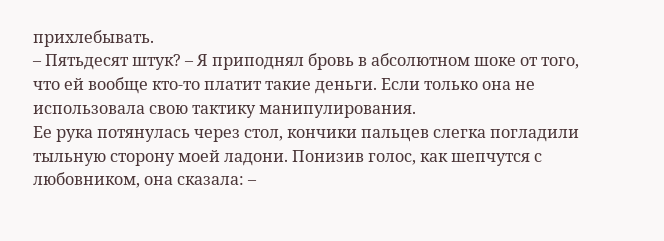прихлебывать.
– Пятьдесят штук? – Я приподнял бровь в абсолютном шоке от того, что ей вообще кто-то платит такие деньги. Если только она не использовала свою тактику манипулирования.
Ее рука потянулась через стол, кончики пальцев слегка погладили тыльную сторону моей ладони. Понизив голос, как шепчутся с любовником, она сказала: –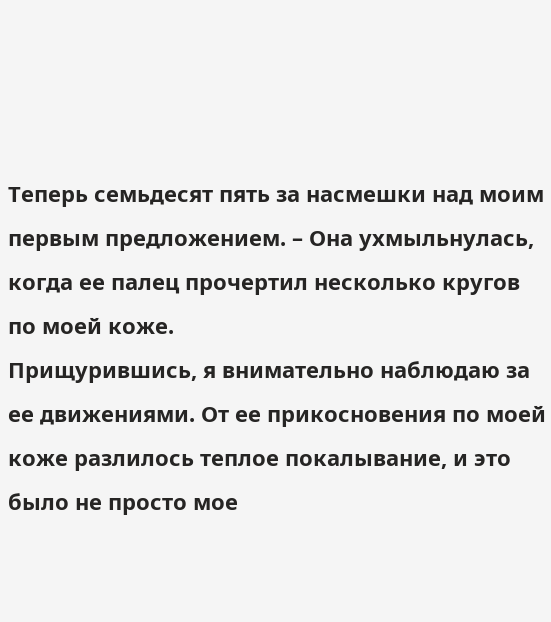Теперь семьдесят пять за насмешки над моим первым предложением. – Она ухмыльнулась, когда ее палец прочертил несколько кругов по моей коже.
Прищурившись, я внимательно наблюдаю за ее движениями. От ее прикосновения по моей коже разлилось теплое покалывание, и это было не просто мое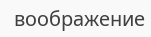воображение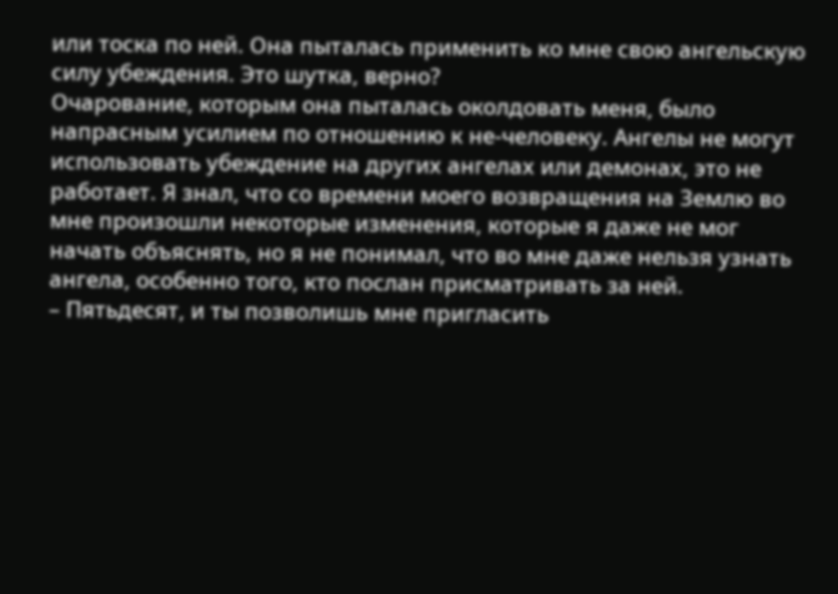или тоска по ней. Она пыталась применить ко мне свою ангельскую силу убеждения. Это шутка, верно?
Очарование, которым она пыталась околдовать меня, было напрасным усилием по отношению к не-человеку. Ангелы не могут использовать убеждение на других ангелах или демонах, это не работает. Я знал, что со времени моего возвращения на Землю во мне произошли некоторые изменения, которые я даже не мог начать объяснять, но я не понимал, что во мне даже нельзя узнать ангела, особенно того, кто послан присматривать за ней.
– Пятьдесят, и ты позволишь мне пригласить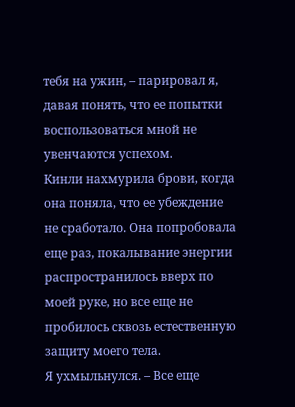тебя на ужин, – парировал я, давая понять, что ее попытки воспользоваться мной не увенчаются успехом.
Кинли нахмурила брови, когда она поняла, что ее убеждение не сработало. Она попробовала еще раз, покалывание энергии распространилось вверх по моей руке, но все еще не пробилось сквозь естественную защиту моего тела.
Я ухмыльнулся. – Все еще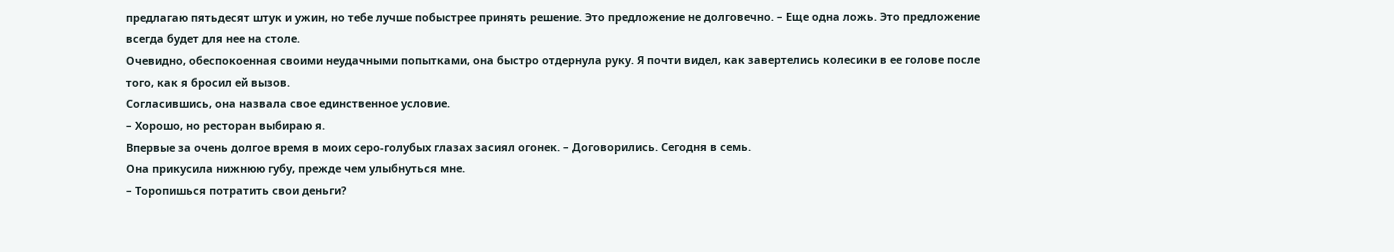предлагаю пятьдесят штук и ужин, но тебе лучше побыстрее принять решение. Это предложение не долговечно. – Еще одна ложь. Это предложение всегда будет для нее на столе.
Очевидно, обеспокоенная своими неудачными попытками, она быстро отдернула руку. Я почти видел, как завертелись колесики в ее голове после того, как я бросил ей вызов.
Согласившись, она назвала свое единственное условие.
– Хорошо, но ресторан выбираю я.
Впервые за очень долгое время в моих серо-голубых глазах засиял огонек. – Договорились. Сегодня в семь.
Она прикусила нижнюю губу, прежде чем улыбнуться мне.
– Торопишься потратить свои деньги?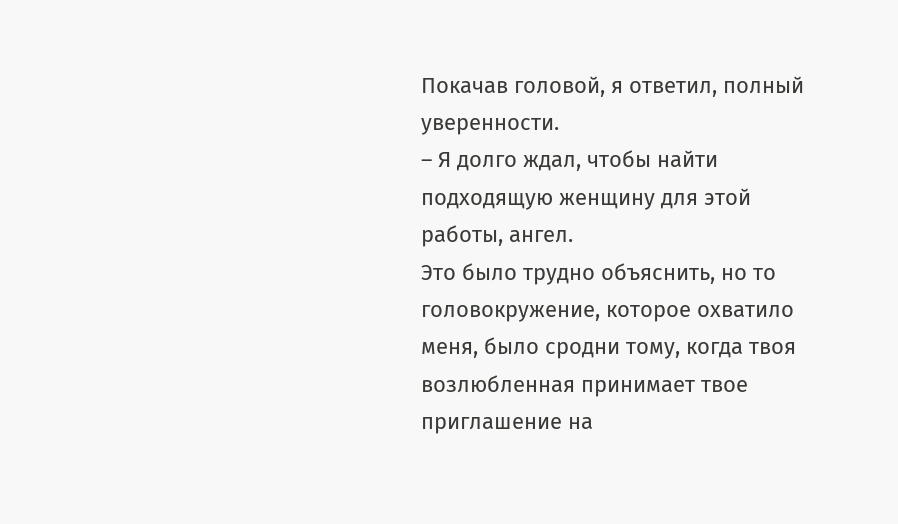Покачав головой, я ответил, полный уверенности.
– Я долго ждал, чтобы найти подходящую женщину для этой работы, ангел.
Это было трудно объяснить, но то головокружение, которое охватило меня, было сродни тому, когда твоя возлюбленная принимает твое приглашение на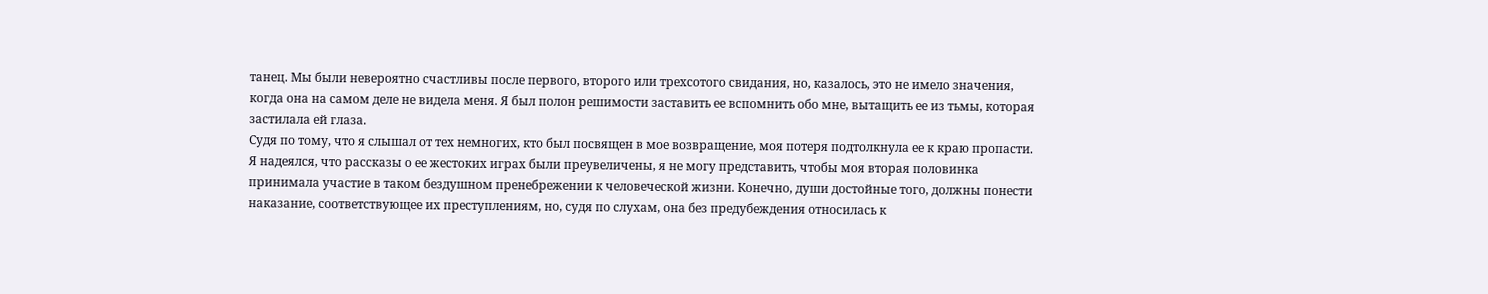танец. Мы были невероятно счастливы после первого, второго или трехсотого свидания, но, казалось, это не имело значения, когда она на самом деле не видела меня. Я был полон решимости заставить ее вспомнить обо мне, вытащить ее из тьмы, которая застилала ей глаза.
Судя по тому, что я слышал от тех немногих, кто был посвящен в мое возвращение, моя потеря подтолкнула ее к краю пропасти. Я надеялся, что рассказы о ее жестоких играх были преувеличены, я не могу представить, чтобы моя вторая половинка принимала участие в таком бездушном пренебрежении к человеческой жизни. Конечно, души достойные того, должны понести наказание, соответствующее их преступлениям, но, судя по слухам, она без предубеждения относилась к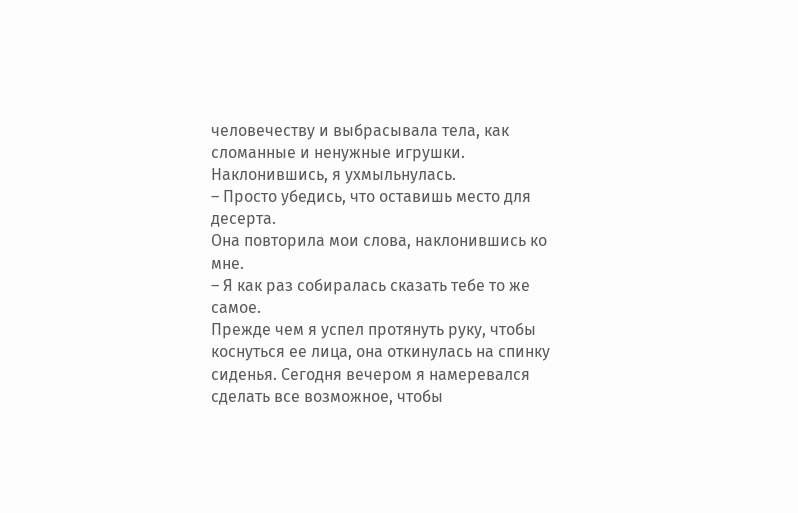человечеству и выбрасывала тела, как сломанные и ненужные игрушки.
Наклонившись, я ухмыльнулась.
– Просто убедись, что оставишь место для десерта.
Она повторила мои слова, наклонившись ко мне.
– Я как раз собиралась сказать тебе то же самое.
Прежде чем я успел протянуть руку, чтобы коснуться ее лица, она откинулась на спинку сиденья. Сегодня вечером я намеревался сделать все возможное, чтобы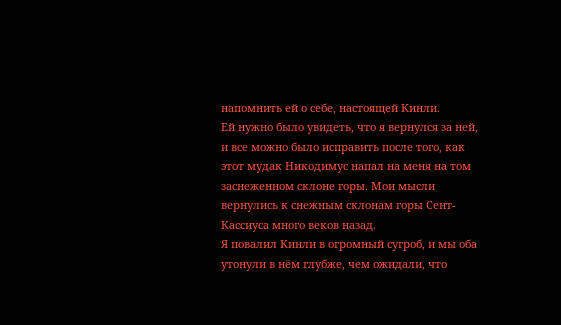напомнить ей о себе, настоящей Кинли.
Ей нужно было увидеть, что я вернулся за ней, и все можно было исправить после того, как этот мудак Никодимус напал на меня на том заснеженном склоне горы. Мои мысли вернулись к снежным склонам горы Сент-Кассиуса много веков назад.
Я повалил Кинли в огромный сугроб, и мы оба утонули в нём глубже, чем ожидали, что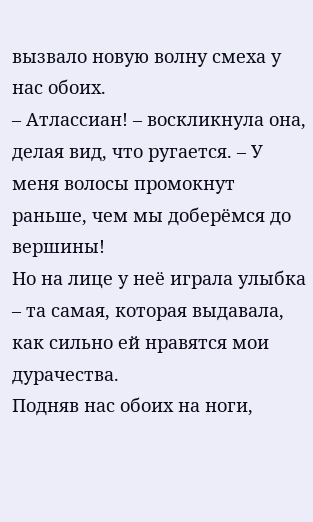вызвало новую волну смеха у нас обоих.
– Атлассиан! – воскликнула она, делая вид, что ругается. – У меня волосы промокнут раньше, чем мы доберёмся до вершины!
Но на лице у неё играла улыбка – та самая, которая выдавала, как сильно ей нравятся мои дурачества.
Подняв нас обоих на ноги,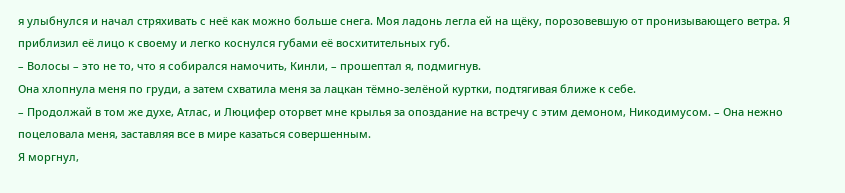я улыбнулся и начал стряхивать с неё как можно больше снега. Моя ладонь легла ей на щёку, порозовевшую от пронизывающего ветра. Я приблизил её лицо к своему и легко коснулся губами её восхитительных губ.
– Волосы – это не то, что я собирался намочить, Кинли, – прошептал я, подмигнув.
Она хлопнула меня по груди, а затем схватила меня за лацкан тёмно-зелёной куртки, подтягивая ближе к себе.
– Продолжай в том же духе, Атлас, и Люцифер оторвет мне крылья за опоздание на встречу с этим демоном, Никодимусом. – Она нежно поцеловала меня, заставляя все в мире казаться совершенным.
Я моргнул,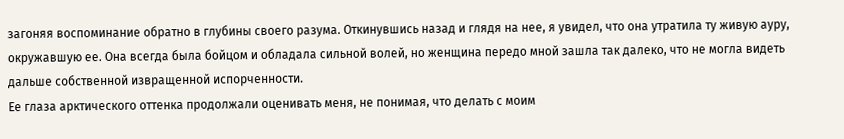загоняя воспоминание обратно в глубины своего разума. Откинувшись назад и глядя на нее, я увидел, что она утратила ту живую ауру, окружавшую ее. Она всегда была бойцом и обладала сильной волей, но женщина передо мной зашла так далеко, что не могла видеть дальше собственной извращенной испорченности.
Ее глаза арктического оттенка продолжали оценивать меня, не понимая, что делать с моим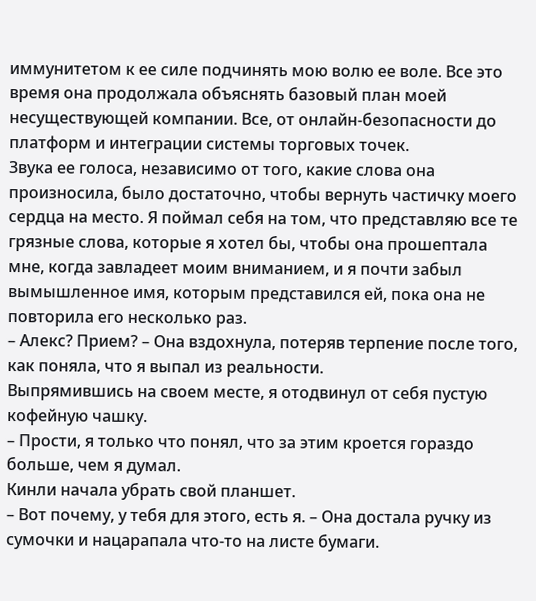иммунитетом к ее силе подчинять мою волю ее воле. Все это время она продолжала объяснять базовый план моей несуществующей компании. Все, от онлайн-безопасности до платформ и интеграции системы торговых точек.
Звука ее голоса, независимо от того, какие слова она произносила, было достаточно, чтобы вернуть частичку моего сердца на место. Я поймал себя на том, что представляю все те грязные слова, которые я хотел бы, чтобы она прошептала мне, когда завладеет моим вниманием, и я почти забыл вымышленное имя, которым представился ей, пока она не повторила его несколько раз.
– Алекс? Прием? – Она вздохнула, потеряв терпение после того, как поняла, что я выпал из реальности.
Выпрямившись на своем месте, я отодвинул от себя пустую кофейную чашку.
– Прости, я только что понял, что за этим кроется гораздо больше, чем я думал.
Кинли начала убрать свой планшет.
– Вот почему, у тебя для этого, есть я. – Она достала ручку из сумочки и нацарапала что-то на листе бумаги.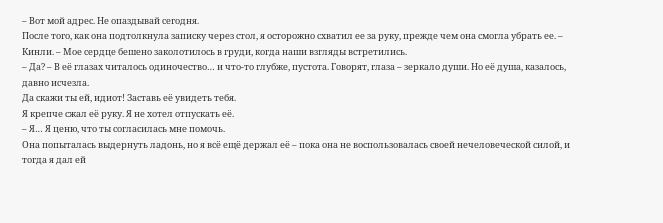– Вот мой адрес. Не опаздывай сегодня.
После того, как она подтолкнула записку через стол, я осторожно схватил ее за руку, прежде чем она смогла убрать ее. – Кинли. – Мое сердце бешено заколотилось в груди, когда наши взгляды встретились.
– Да? – В её глазах читалось одиночество… и что-то глубже, пустота. Говорят, глаза – зеркало души. Но её душа, казалось, давно исчезла.
Да скажи ты ей, идиот! Заставь её увидеть тебя.
Я крепче сжал её руку. Я не хотел отпускать её.
– Я… Я ценю, что ты согласилась мне помочь.
Она попыталась выдернуть ладонь, но я всё ещё держал её – пока она не воспользовалась своей нечеловеческой силой, и тогда я дал ей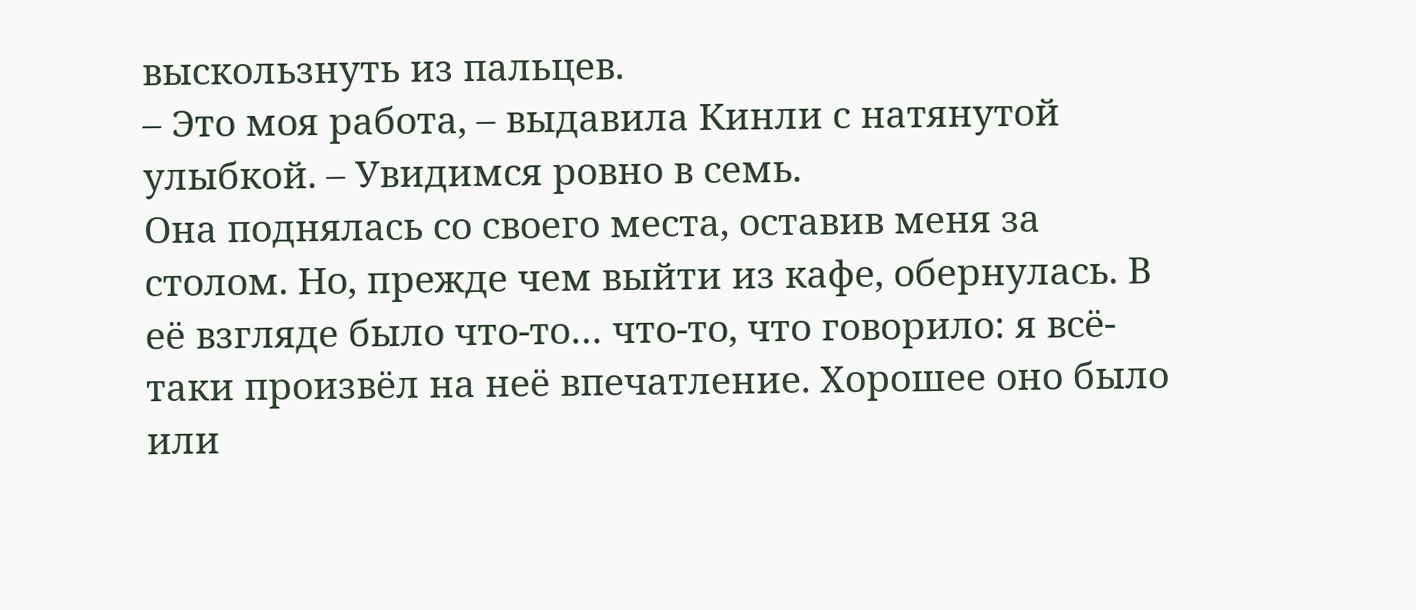выскользнуть из пальцев.
– Это моя работа, – выдавила Кинли с натянутой улыбкой. – Увидимся ровно в семь.
Она поднялась со своего места, оставив меня за столом. Но, прежде чем выйти из кафе, обернулась. В её взгляде было что-то… что-то, что говорило: я всё-таки произвёл на неё впечатление. Хорошее оно было или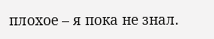плохое – я пока не знал.